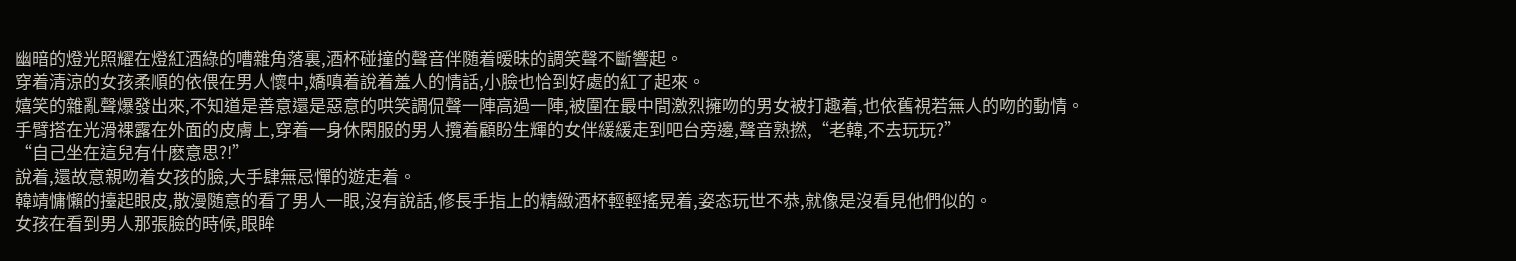幽暗的燈光照耀在燈紅酒綠的嘈雜角落裏,酒杯碰撞的聲音伴随着暧昧的調笑聲不斷響起。
穿着清涼的女孩柔順的依偎在男人懷中,嬌嗔着說着羞人的情話,小臉也恰到好處的紅了起來。
嬉笑的雜亂聲爆發出來,不知道是善意還是惡意的哄笑調侃聲一陣高過一陣,被圍在最中間激烈擁吻的男女被打趣着,也依舊視若無人的吻的動情。
手臂搭在光滑裸露在外面的皮膚上,穿着一身休閑服的男人攬着顧盼生輝的女伴緩緩走到吧台旁邊,聲音熟撚,“老韓,不去玩玩?”
“自己坐在這兒有什麽意思?!”
說着,還故意親吻着女孩的臉,大手肆無忌憚的遊走着。
韓靖慵懶的擡起眼皮,散漫随意的看了男人一眼,沒有說話,修長手指上的精緻酒杯輕輕搖晃着,姿态玩世不恭,就像是沒看見他們似的。
女孩在看到男人那張臉的時候,眼眸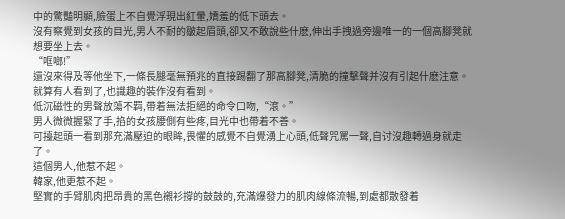中的驚豔明顯,臉蛋上不自覺浮現出紅暈,嬌羞的低下頭去。
沒有察覺到女孩的目光,男人不耐的皺起眉頭,卻又不敢說些什麽,伸出手拽過旁邊唯一的一個高腳凳就想要坐上去。
“哐啷!”
還沒來得及等他坐下,一條長腿毫無預兆的直接踢翻了那高腳凳,清脆的撞擊聲并沒有引起什麽注意。
就算有人看到了,也識趣的裝作沒有看到。
低沉磁性的男聲放蕩不羁,帶着無法拒絕的命令口吻,“滾。”
男人微微握緊了手,掐的女孩腰側有些疼,目光中也帶着不善。
可擡起頭一看到那充滿壓迫的眼眸,畏懼的感覺不自覺湧上心頭,低聲咒罵一聲,自讨沒趣轉過身就走了。
這個男人,他惹不起。
韓家,他更惹不起。
堅實的手臂肌肉把昂貴的黑色襯衫撐的鼓鼓的,充滿爆發力的肌肉線條流暢,到處都散發着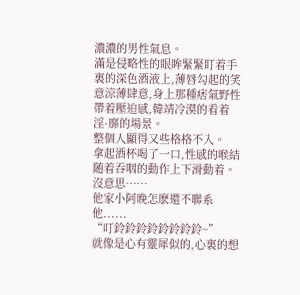濃濃的男性氣息。
滿是侵略性的眼眸緊緊盯着手裏的深色酒液上,薄唇勾起的笑意涼薄肆意,身上那種痞氣野性帶着壓迫感,韓靖冷漠的看着淫·靡的場景。
整個人顯得又些格格不入。
拿起酒杯喝了一口,性感的喉結随着吞咽的動作上下滑動着。
沒意思……
他家小阿晚怎麽還不聯系他......
“叮鈴鈴鈴鈴鈴鈴鈴鈴~”
就像是心有靈犀似的,心裏的想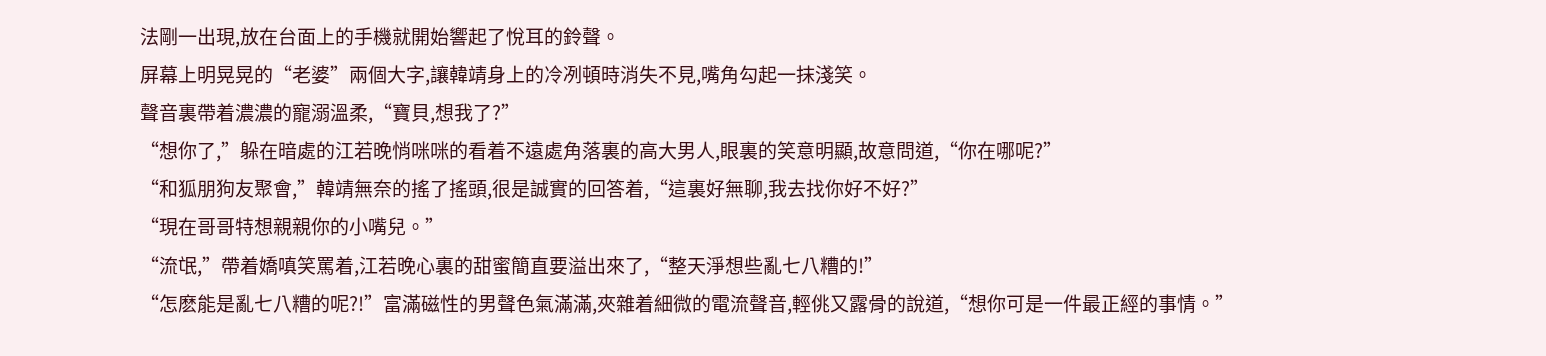法剛一出現,放在台面上的手機就開始響起了悅耳的鈴聲。
屏幕上明晃晃的“老婆”兩個大字,讓韓靖身上的冷冽頓時消失不見,嘴角勾起一抹淺笑。
聲音裏帶着濃濃的寵溺溫柔,“寶貝,想我了?”
“想你了,”躲在暗處的江若晚悄咪咪的看着不遠處角落裏的高大男人,眼裏的笑意明顯,故意問道,“你在哪呢?”
“和狐朋狗友聚會,”韓靖無奈的搖了搖頭,很是誠實的回答着,“這裏好無聊,我去找你好不好?”
“現在哥哥特想親親你的小嘴兒。”
“流氓,”帶着嬌嗔笑罵着,江若晚心裏的甜蜜簡直要溢出來了,“整天淨想些亂七八糟的!”
“怎麽能是亂七八糟的呢?!”富滿磁性的男聲色氣滿滿,夾雜着細微的電流聲音,輕佻又露骨的說道,“想你可是一件最正經的事情。”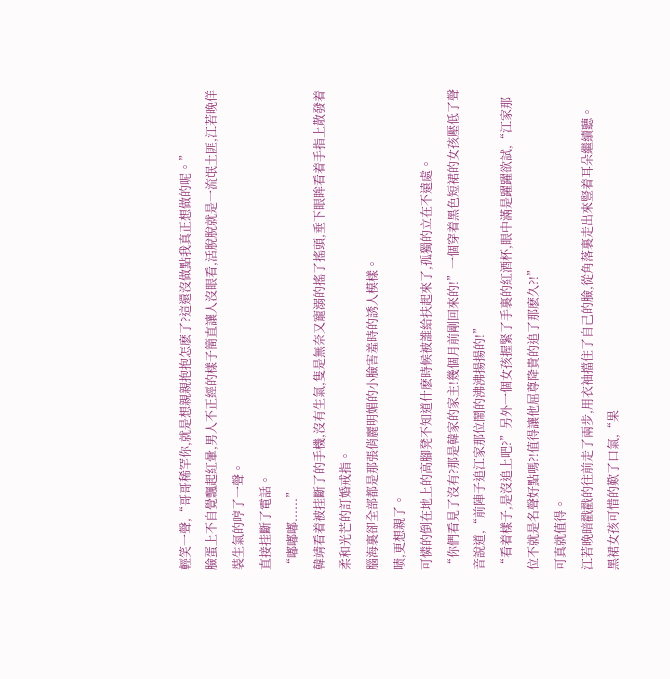輕笑一聲,“哥哥稀罕你,就是想親親抱抱怎麽了?這還沒做點我真正想做的呢。”
臉蛋上不自覺飄起紅暈,男人不正經的樣子簡直讓人沒眼看,活脫脫就是一流氓土匪,江若晚佯裝生氣的哼了一聲。
直接挂斷了電話。
“嘟嘟嘟......”
韓靖看着被挂斷了的手機,沒有生氣,隻是無奈又寵溺的搖了搖頭,垂下眼眸看着手指上散發着柔和光芒的訂婚戒指。
腦海裏卻全部都是那張俏麗明媚的小臉害羞時的誘人模樣。
啧,更想親了。
可憐的倒在地上的高腳凳不知道什麽時候被誰給扶起來了,孤獨的立在不遠處。
“你們看見了沒有?那是韓家的家主!幾個月前剛回來的!”一個穿着黑色短裙的女孩壓低了聲音說道,“前陣子追江家那位鬧的沸沸揚揚的!”
“看着樣子,是沒追上吧?”另外一個女孩握緊了手裏的紅酒杯,眼中滿是躍躍欲試,“江家那位不就是名聲好點嗎?!值得讓他屈尊降貴的追了那麽久?!”
可真就值得。
江若晚暗戳戳的往前走了兩步,用衣袖擋住了自己的臉,從角落裏走出來豎着耳朵繼續聽。
黑裙女孩可惜的歎了口氣,“果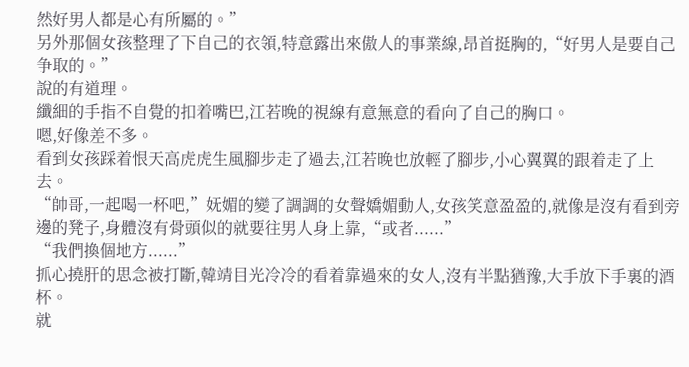然好男人都是心有所屬的。”
另外那個女孩整理了下自己的衣領,特意露出來傲人的事業線,昂首挺胸的,“好男人是要自己争取的。”
說的有道理。
纖細的手指不自覺的扣着嘴巴,江若晚的視線有意無意的看向了自己的胸口。
嗯,好像差不多。
看到女孩踩着恨天高虎虎生風腳步走了過去,江若晚也放輕了腳步,小心翼翼的跟着走了上去。
“帥哥,一起喝一杯吧,”妩媚的變了調調的女聲嬌媚動人,女孩笑意盈盈的,就像是沒有看到旁邊的凳子,身體沒有骨頭似的就要往男人身上靠,“或者......”
“我們換個地方......”
抓心撓肝的思念被打斷,韓靖目光冷冷的看着靠過來的女人,沒有半點猶豫,大手放下手裏的酒杯。
就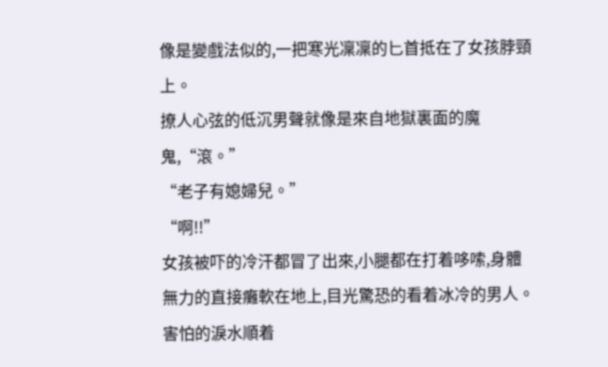像是變戲法似的,一把寒光凜凜的匕首抵在了女孩脖頸上。
撩人心弦的低沉男聲就像是來自地獄裏面的魔鬼,“滾。”
“老子有媳婦兒。”
“啊!!”
女孩被吓的冷汗都冒了出來,小腿都在打着哆嗦,身體無力的直接癱軟在地上,目光驚恐的看着冰冷的男人。
害怕的淚水順着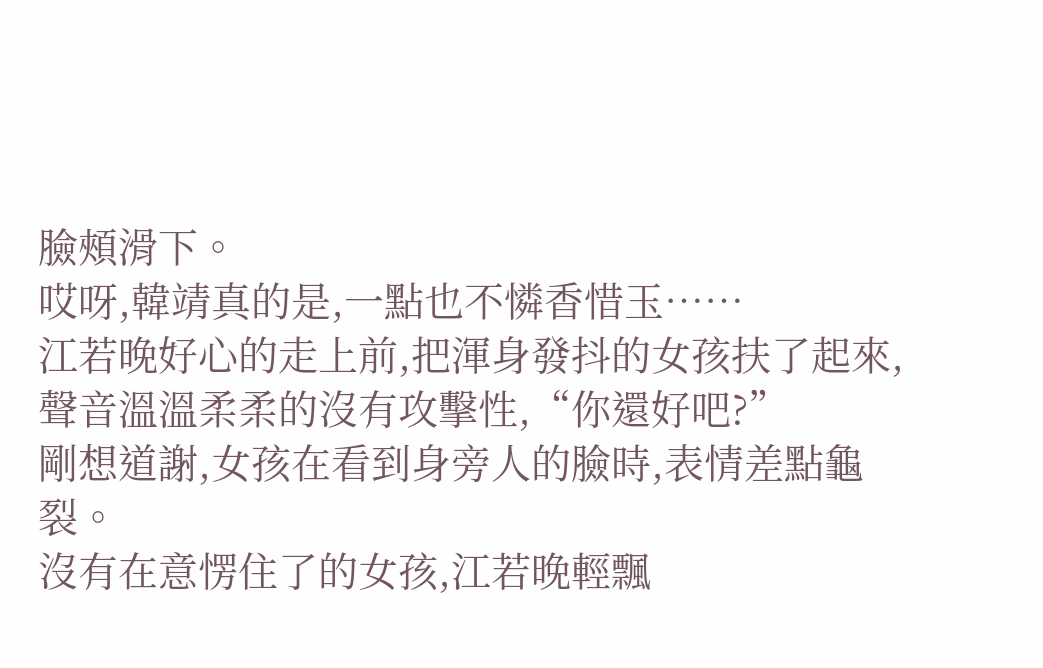臉頰滑下。
哎呀,韓靖真的是,一點也不憐香惜玉……
江若晚好心的走上前,把渾身發抖的女孩扶了起來,聲音溫溫柔柔的沒有攻擊性,“你還好吧?”
剛想道謝,女孩在看到身旁人的臉時,表情差點龜裂。
沒有在意愣住了的女孩,江若晚輕飄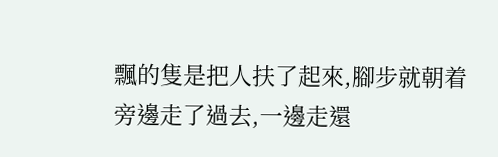飄的隻是把人扶了起來,腳步就朝着旁邊走了過去,一邊走還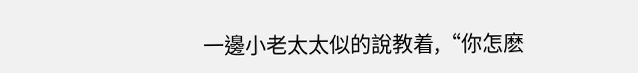一邊小老太太似的說教着,“你怎麽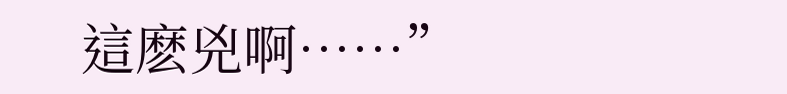這麽兇啊……”